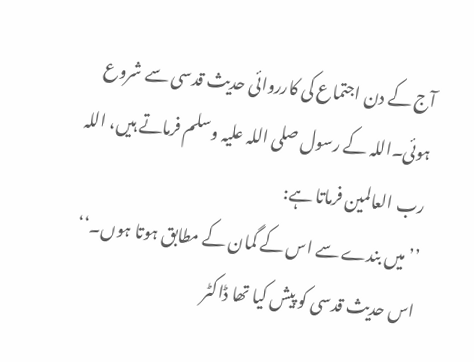آج کے دن اجتماع کی کارروائی حدیث قدسی سے شروع ہوئی۔اللہ کے رسول صلی اللہ علیہ وسلم فرماتے ہیں، اللہ رب العالمین فرماتا ہے:
’’ میں بندے سے اس کے گمان کے مطابق ہوتا ہوں۔‘‘
اس حدیث قدسی کو پیش کیا تھا ڈاکٹر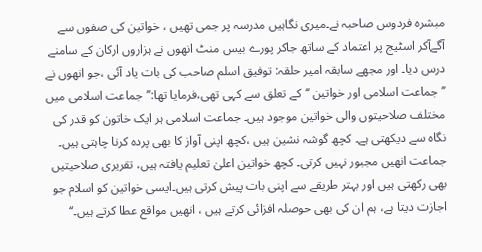مبشرہ فردوس صاحبہ نے۔میری نگاہیں مدرسہ پر جمی تھیں ، خواتین کی صفوں سے آگےآکر اسٹیج پر اعتماد کے ساتھ جاکر پورے بیس منٹ انھوں نے ہزاروں ارکان کے سامنے درس دیا۔ اور مجھے سابقہ امیر حلقہ: توفیق اسلم صاحب کی بات یاد آئی ،جو انھوں نے ’’جماعت اسلامی اور خواتین ‘‘کے تعلق سے کہی تھی،فرمایا تھا:’’جماعت اسلامی میں مختلف صلاحیتوں والی خواتین موجود ہیں۔ جماعت اسلامی ہر ایک خاتون کو قدر کی نگاہ سے دیکھتی ہے۔ کچھ گوشہ نشین ہیں ،کچھ اپنی آواز کا بھی پردہ کرنا چاہتی ہیں۔ جماعت انھیں مجبور نہیں کرتی۔ کچھ خواتین اعلیٰ تعلیم یافتہ ہیں، تقریری صلاحیتیں بھی رکھتی ہیں اور بہتر طریقے سے اپنی بات پیش کرتی ہیں۔ایسی خواتین کو اسلام جو اجازت دیتا ہے، ہم ان کی بھی حوصلہ افزائی کرتے ہیں ، انھیں مواقع عطا کرتے ہیں۔‘‘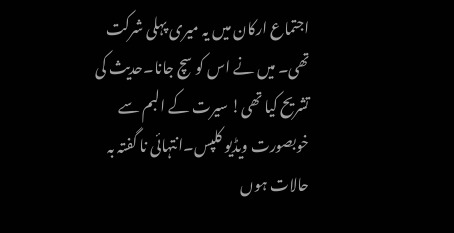اجتماع ارکان میں یہ میری پہلی شرکت تھی۔ میں نے اس کو سچ جانا۔حدیث کی تشریح کیا تھی! سیرت کے البم سے خوبصورت ویڈیو کلپس۔انتہائی نا گفتہ بہ حالات ہوں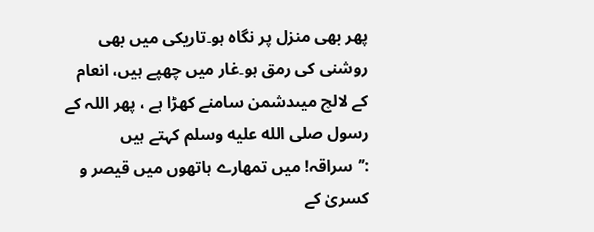پھر بھی منزل پر نگاہ ہو۔تاریکی میں بھی روشنی کی رمق ہو۔غار میں چھپے ہیں، انعام کے لالچ میںدشمن سامنے کھڑا ہے ، پھر اللہ کے رسول صلى الله عليه وسلم کہتے ہیں :’’سراقہ! میں تمھارے ہاتھوں میں قیصر و کسریٰ کے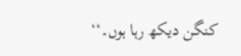کنگن دیکھ رہا ہوں۔‘‘